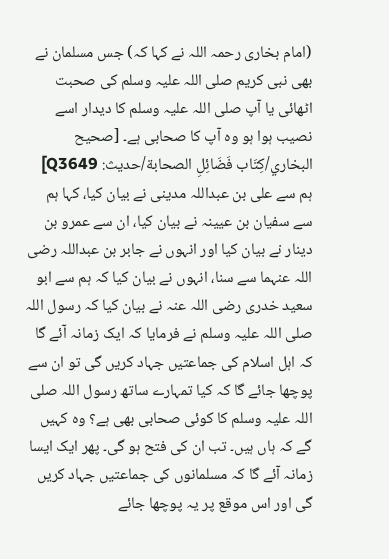(امام بخاری رحمہ اللہ نے کہا کہ) جس مسلمان نے بھی نبی کریم صلی اللہ علیہ وسلم کی صحبت اٹھائی یا آپ صلی اللہ علیہ وسلم کا دیدار اسے نصیب ہوا ہو وہ آپ کا صحابی ہے۔ [صحيح البخاري/كِتَاب فَضَائِلِ الصحابة/حدیث: Q3649]
ہم سے علی بن عبداللہ مدینی نے بیان کیا، کہا ہم سے سفیان بن عیینہ نے بیان کیا، ان سے عمرو بن دینار نے بیان کیا اور انہوں نے جابر بن عبداللہ رضی اللہ عنہما سے سنا، انہوں نے بیان کیا کہ ہم سے ابو سعید خدری رضی اللہ عنہ نے بیان کیا کہ رسول اللہ صلی اللہ علیہ وسلم نے فرمایا کہ ایک زمانہ آئے گا کہ اہل اسلام کی جماعتیں جہاد کریں گی تو ان سے پوچھا جائے گا کہ کیا تمہارے ساتھ رسول اللہ صلی اللہ علیہ وسلم کا کوئی صحابی بھی ہے؟ وہ کہیں گے کہ ہاں ہیں۔ تب ان کی فتح ہو گی۔ پھر ایک ایسا زمانہ آئے گا کہ مسلمانوں کی جماعتیں جہاد کریں گی اور اس موقع پر یہ پوچھا جائے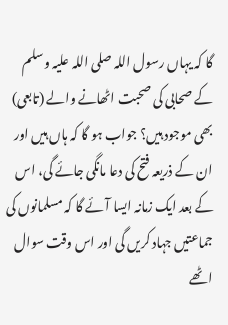گا کہ یہاں رسول اللہ صلی اللہ علیہ وسلم کے صحابی کی صحبت اٹھانے والے (تابعی) بھی موجود ہیں؟ جواب ہو گا کہ ہاں ہیں اور ان کے ذریعہ فتح کی دعا مانگی جائے گی، اس کے بعد ایک زمانہ ایسا آئے گا کہ مسلمانوں کی جماعتیں جہاد کریں گی اور اس وقت سوال اٹھے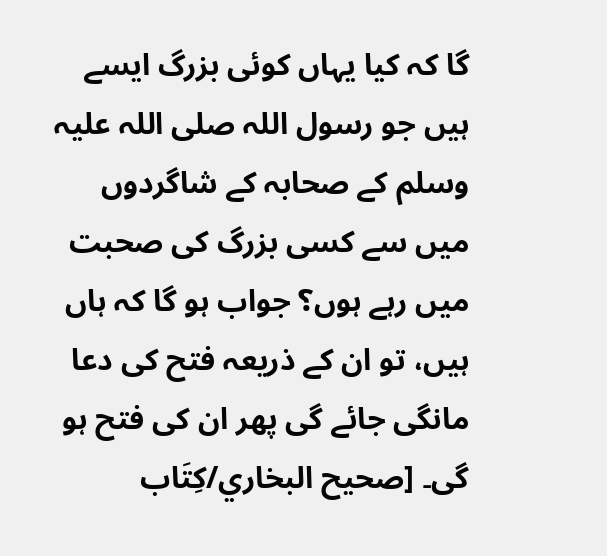گا کہ کیا یہاں کوئی بزرگ ایسے ہیں جو رسول اللہ صلی اللہ علیہ وسلم کے صحابہ کے شاگردوں میں سے کسی بزرگ کی صحبت میں رہے ہوں؟ جواب ہو گا کہ ہاں ہیں، تو ان کے ذریعہ فتح کی دعا مانگی جائے گی پھر ان کی فتح ہو گی۔ [صحيح البخاري/كِتَاب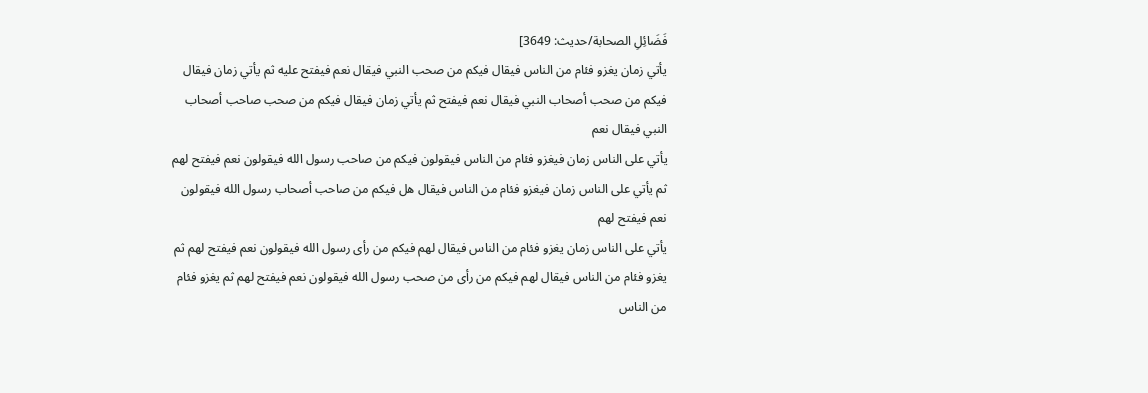فَضَائِلِ الصحابة/حدیث: 3649]
يأتي زمان يغزو فئام من الناس فيقال فيكم من صحب النبي فيقال نعم فيفتح عليه ثم يأتي زمان فيقال فيكم من صحب أصحاب النبي فيقال نعم فيفتح ثم يأتي زمان فيقال فيكم من صحب صاحب أصحاب النبي فيقال نعم
يأتي على الناس زمان فيغزو فئام من الناس فيقولون فيكم من صاحب رسول الله فيقولون نعم فيفتح لهم ثم يأتي على الناس زمان فيغزو فئام من الناس فيقال هل فيكم من صاحب أصحاب رسول الله فيقولون نعم فيفتح لهم
يأتي على الناس زمان يغزو فئام من الناس فيقال لهم فيكم من رأى رسول الله فيقولون نعم فيفتح لهم ثم يغزو فئام من الناس فيقال لهم فيكم من رأى من صحب رسول الله فيقولون نعم فيفتح لهم ثم يغزو فئام من الناس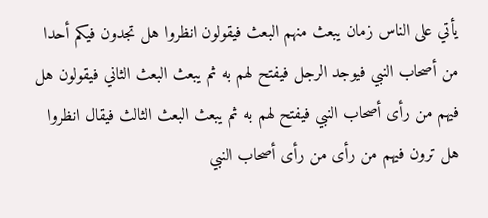يأتي على الناس زمان يبعث منهم البعث فيقولون انظروا هل تجدون فيكم أحدا من أصحاب النبي فيوجد الرجل فيفتح لهم به ثم يبعث البعث الثاني فيقولون هل فيهم من رأى أصحاب النبي فيفتح لهم به ثم يبعث البعث الثالث فيقال انظروا هل ترون فيهم من رأى من رأى أصحاب النبي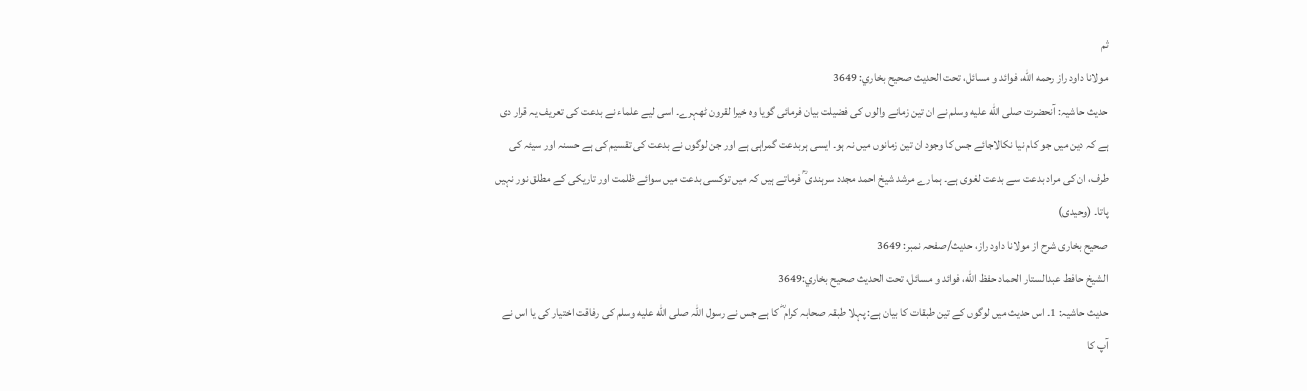ثم
مولانا داود راز رحمه الله، فوائد و مسائل، تحت الحديث صحيح بخاري: 3649
حدیث حاشیہ: آنحضرت صلى الله عليه وسلم نے ان تین زمانے والوں کی فضیلت بیان فرمائی گویا وہ خیرا لقرون ٹھہرے۔ اسی لیے علماء نے بدعت کی تعریف یہ قرار دی ہے کہ دین میں جو کام نیا نکالاجائے جس کا وجود ان تین زمانوں میں نہ ہو۔ ایسی ہربدعت گمراہی ہے اور جن لوگوں نے بدعت کی تقسیم کی ہے حسنہ اور سیئہ کی طرف، ان کی مراد بدعت سے بدعت لغوی ہے۔ ہمارے مرشد شیخ احمد مجدد سرہندی ؒ فرماتے ہیں کہ میں توکسی بدعت میں سوائے ظلمت اور تاریکی کے مطلق نور نہیں پاتا۔ (وحیدی)
صحیح بخاری شرح از مولانا داود راز، حدیث/صفحہ نمبر: 3649
الشيخ حافط عبدالستار الحماد حفظ الله، فوائد و مسائل، تحت الحديث صحيح بخاري:3649
حدیث حاشیہ: 1۔ اس حدیث میں لوگوں کے تین طبقات کا بیان ہے: پہلا طبقہ صحابہ کرام ؓ کا ہے جس نے رسول اللہ صلى الله عليه وسلم کی رفاقت اختیار کی یا اس نے آپ کا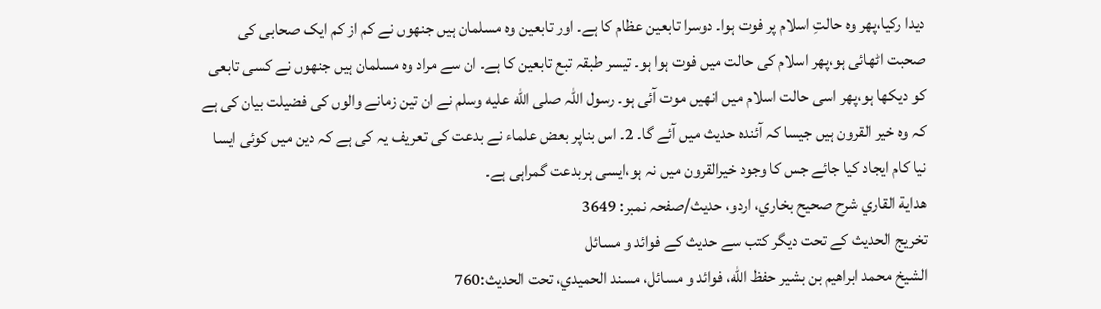دیدا رکیا،پھر وہ حالتِ اسلام پر فوت ہوا۔ دوسرا تابعین عظام کا ہے۔ اور تابعین وہ مسلمان ہیں جنھوں نے کم از کم ایک صحابی کی صحبت اٹھائی ہو،پھر اسلام کی حالت میں فوت ہوا ہو۔ تیسر طبقہ تبع تابعین کا ہے۔ ان سے مراد وہ مسلمان ہیں جنھوں نے کسی تابعی کو دیکھا ہو،پھر اسی حالت اسلام میں انھیں موت آئی ہو۔ رسول اللہ صلى الله عليه وسلم نے ان تین زمانے والوں کی فضیلت بیان کی ہے کہ وہ خیر القرون ہیں جیسا کہ آئندہ حدیث میں آئے گا۔ 2۔ اس بناپر بعض علماء نے بدعت کی تعریف یہ کی ہے کہ دین میں کوئی ایسا نیا کام ایجاد کیا جائے جس کا وجود خیرالقرون میں نہ ہو،ایسی ہربدعت گمراہی ہے۔
هداية القاري شرح صحيح بخاري، اردو، حدیث/صفحہ نمبر: 3649
تخریج الحدیث کے تحت دیگر کتب سے حدیث کے فوائد و مسائل
الشيخ محمد ابراهيم بن بشير حفظ الله، فوائد و مسائل، مسند الحميدي، تحت الحديث:760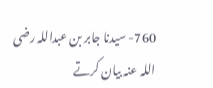760- سیدنا جابر بن عبداللہ رضی اللہ عنہ بیان کرتے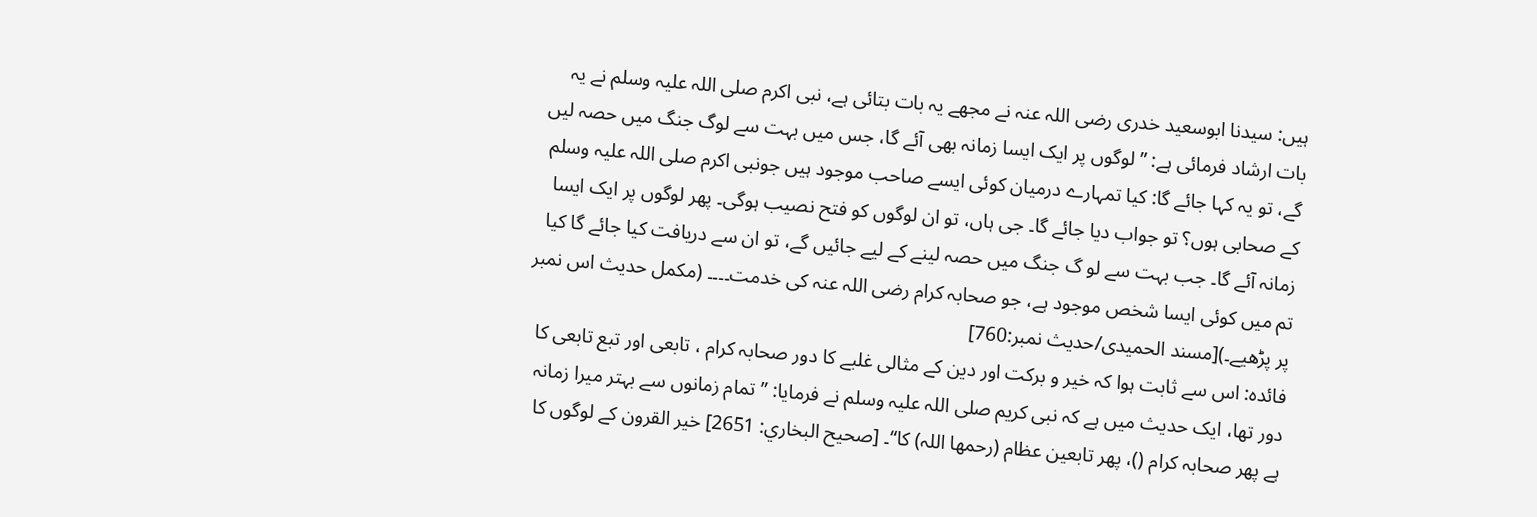ہیں: سیدنا ابوسعید خدری رضی اللہ عنہ نے مجھے یہ بات بتائی ہے، نبی اکرم صلی اللہ علیہ وسلم نے یہ بات ارشاد فرمائی ہے: ”لوگوں پر ایک ایسا زمانہ بھی آئے گا، جس میں بہت سے لوگ جنگ میں حصہ لیں گے، تو یہ کہا جائے گا: کیا تمہارے درمیان کوئی ایسے صاحب موجود ہیں جونبی اکرم صلی اللہ علیہ وسلم کے صحابی ہوں؟ تو جواب دیا جائے گا۔ جی ہاں، تو ان لوگوں کو فتح نصیب ہوگی۔ پھر لوگوں پر ایک ایسا زمانہ آئے گا۔ جب بہت سے لو گ جنگ میں حصہ لینے کے لیے جائیں گے، تو ان سے دریافت کیا جائے گا کیا تم میں کوئی ایسا شخص موجود ہے، جو صحابہ کرام رضی اللہ عنہ کی خدمت۔۔۔۔ (مکمل حدیث اس نمبر پر پڑھیے۔)[مسند الحمیدی/حدیث نمبر:760]
فائدہ: اس سے ثابت ہوا کہ خیر و برکت اور دین کے مثالی غلبے کا دور صحابہ کرام ، تابعی اور تبع تابعی کا دور تھا، ایک حدیث میں ہے کہ نبی کریم صلی اللہ علیہ وسلم نے فرمایا: ”تمام زمانوں سے بہتر میرا زمانہ ہے پھر صحابہ کرام ()، پھر تابعین عظام (رحمها اللہ) کا“۔ [صحيح البخاري: 2651] خیر القرون کے لوگوں کا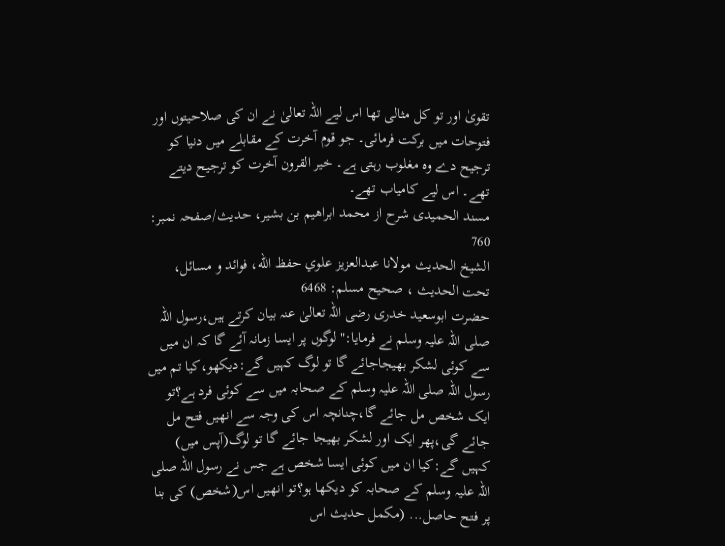تقویٰ اور تو کل مثالی تھا اس لیے اللہ تعالیٰ نے ان کی صلاحیتوں اور فتوحات میں برکت فرمائی۔ جو قوم آخرت کے مقابلے میں دنیا کو ترجیح دے وہ مغلوب رہتی ہے۔ خیر القرون آخرت کو ترجیح دیتے تھے۔ اس لیے کامیاب تھے۔
مسند الحمیدی شرح از محمد ابراهيم بن بشير، حدیث/صفحہ نمبر: 760
الشيخ الحديث مولانا عبدالعزيز علوي حفظ الله، فوائد و مسائل، تحت الحديث ، صحيح مسلم: 6468
حضرت ابوسعید خدری رضی اللہ تعالیٰ عنہ بیان کرتے ہیں،رسول اللہ صلی اللہ علیہ وسلم نے فرمایا:"لوگوں پر ایسا زمانہ آئے گا کہ ان میں سے کوئی لشکر بھیجاجائے گا تو لوگ کہیں گے:دیکھو،کیا تم میں رسول اللہ صلی اللہ علیہ وسلم کے صحابہ میں سے کوئی فرد ہے؟تو ایک شخص مل جائے گا،چنانچہ اس کی وجہ سے انھیں فتح مل جائے گی،پھر ایک اور لشکر بھیجا جائے گا تو لوگ(آپس میں) کہیں گے:کیا ان میں کوئی ایسا شخص ہے جس نے رسول اللہ صلی اللہ علیہ وسلم کے صحابہ کو دیکھا ہو؟تو انھیں اس(شخص) کی بنا پر فتح حاصل... (مکمل حدیث اس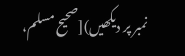نمبر پر دیکھیں)[صحيح مسلم،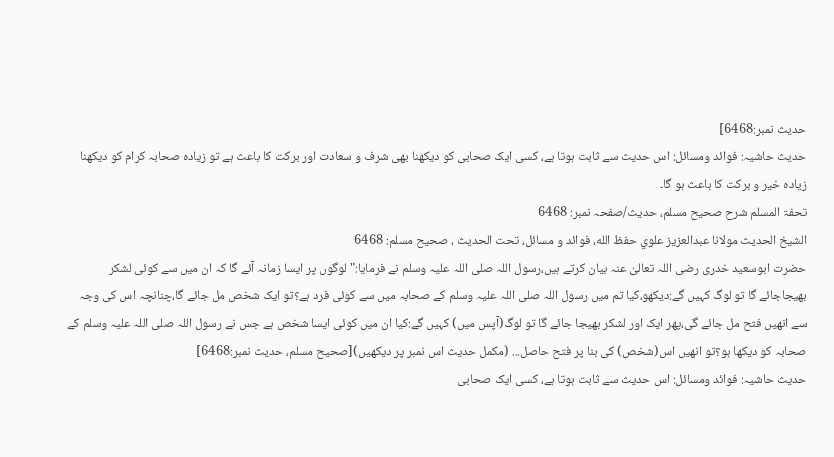حديث نمبر:6468]
حدیث حاشیہ: فوائد ومسائل: اس حدیث سے ثابت ہوتا ہے، کسی ایک صحابی کو دیکھنا بھی شرف و سعادت اور برکت کا باعث ہے تو زیادہ صحابہ کرام کو دیکھنا زیادہ خیر و برکت کا باعث ہو گا۔
تحفۃ المسلم شرح صحیح مسلم، حدیث/صفحہ نمبر: 6468
الشيخ الحديث مولانا عبدالعزيز علوي حفظ الله، فوائد و مسائل، تحت الحديث ، صحيح مسلم: 6468
حضرت ابوسعید خدری رضی اللہ تعالیٰ عنہ بیان کرتے ہیں،رسول اللہ صلی اللہ علیہ وسلم نے فرمایا:"لوگوں پر ایسا زمانہ آئے گا کہ ان میں سے کوئی لشکر بھیجاجائے گا تو لوگ کہیں گے:دیکھو،کیا تم میں رسول اللہ صلی اللہ علیہ وسلم کے صحابہ میں سے کوئی فرد ہے؟تو ایک شخص مل جائے گا،چنانچہ اس کی وجہ سے انھیں فتح مل جائے گی،پھر ایک اور لشکر بھیجا جائے گا تو لوگ(آپس میں) کہیں گے:کیا ان میں کوئی ایسا شخص ہے جس نے رسول اللہ صلی اللہ علیہ وسلم کے صحابہ کو دیکھا ہو؟تو انھیں اس(شخص) کی بنا پر فتح حاصل... (مکمل حدیث اس نمبر پر دیکھیں)[صحيح مسلم، حديث نمبر:6468]
حدیث حاشیہ: فوائد ومسائل: اس حدیث سے ثابت ہوتا ہے، کسی ایک صحابی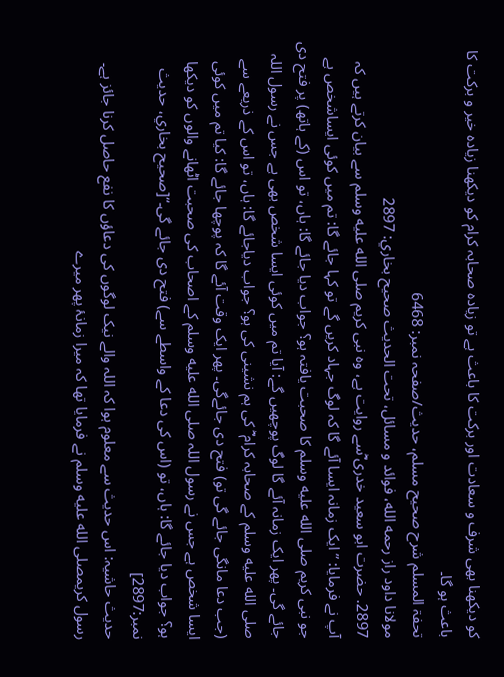کو دیکھنا بھی شرف و سعادت اور برکت کا باعث ہے تو زیادہ صحابہ کرام کو دیکھنا زیادہ خیر و برکت کا باعث ہو گا۔
تحفۃ المسلم شرح صحیح مسلم، حدیث/صفحہ نمبر: 6468
مولانا داود راز رحمه الله، فوائد و مسائل، تحت الحديث صحيح بخاري: 2897
2897. حضرت ابو سعید خدری ؓسے روایت ہے، وہ نبی کریم صلى الله عليه وسلم سے بیان کرتے ہیں کہ آپ نے فرمایا: ”ایک زمانہ ایسا آئے گا کہ لوگ جہاد کریں گے تو کہا جائے گا: تم میں کوئی ایساشخص ہے جو نبی کریم صلى الله عليه وسلم کا صحبت یافتہ ہو؟ جواب دیا جائے گا: ہاں، تو اس (کے ہاتھ) پر فتح دی جائے گی۔ پھر ایک زمانہ آئے گا لوگ پوچھیں گے: آیا تم میں کوئی ایسا شخص بھی ہے جس نے رسول اللہ صلى الله عليه وسلم کے صحابہ کرام ؓ کی ہم نشینی کی ہو؟ جواب دیاجائے گا: ہاں، تو اس کے ذریعے سے (جب دعا مانگی جائے گی تو) فتح دی جائےگی۔ پھر ایک وقت آئے گا کہ پوچھا جائے گا: کیا تم میں کوئی ایسا شخص ہے جس نے رسول اللہ صلى الله عليه وسلم کے اصحاب کی صحبت اٹھانے والوں کو دیکھا ہو؟ جواب دیا جائے گا: ہاں، تو (اس کی دعا کے واسطے سے) فتح دی جائے گی۔“[صحيح بخاري، حديث نمبر:2897]
حدیث حاشیہ: اس حدیث سے معلوم ہوا کہ اللہ والے نیک لوگوں کی دعاؤں کا نفع حاصل کرنا جائز ہے۔ رسول کریمصلى الله عليه وسلم نے فرمایا تھا کہ میرا زمانۂ پھر میرے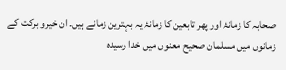صحابہ کا زمانۂ اور پھر تابعین کا زمانۂ یہ بہترین زمانے ہیں۔ ان خیرو برکت کے زمانوں میں مسلمان صحیح معنوں میں خدا رسیدہ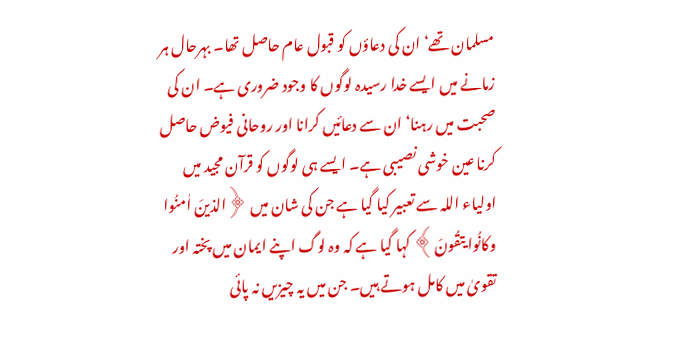مسلمان تھے‘ ان کی دعاؤں کو قبول عام حاصل تھا۔ بہرحال ہر زمانے میں ایسے خدا رسیدہ لوگوں کا وجود ضروری ہے۔ ان کی صحبت میں رہنا‘ ان سے دعائیں کرانا اور روحانی فیوض حاصل کرنا عین خوشی نصیبی ہے۔ ایسے ہی لوگوں کو قرآن مجید میں اولیاء اللہ سے تعبیر کیا گیا ہے جن کی شان میں ﴿الذینَ اٰمنُوا وکانُوا یتقُونَ﴾ کہا گیا ہے کہ وہ لوگ اپنے ایمان میں پختہ اور تقویٰ میں کامل ہوتے ہیں۔ جن میں یہ چیزیں نہ پائی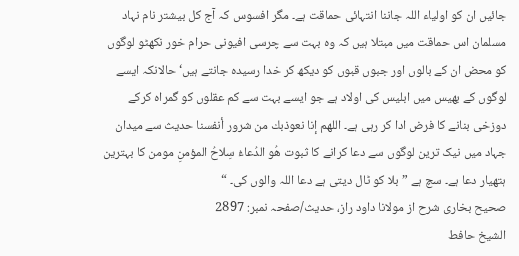جائیں ان کو اولیاء اللہ جاننا انتہائی حماقت ہے۔ مگر افسوس کہ آج کل بیشتر نام نہاد مسلمان اس حماقت میں مبتلا ہیں کہ وہ بہت سے چرسی افیونی حرام خور نکھٹو لوگوں کو محض ان کے بالوں اور جبوں قبوں کو دیکھ کر خدا رسیدہ جانتے ہیں‘ حالانکہ ایسے لوگوں کے بھیس میں ابلیس کی اولاد ہے جو ایسے بہت سے کم عقلوں کو گمراہ کرکے دوزخی بنانے کا فرض ادا کر رہی ہے۔ اللهم إنا نعوذبك من شرور أنفسنا حدیث سے میدان جہاد میں نیک ترین لوگوں سے دعا کرانے کا ثبوت هُو الدُعاءُ سِلاحُ المؤمنِ مومن کا بہترین ہتھیار دعا ہے۔ سچ ہے ”بلا کو ٹال دیتی ہے دعا اللہ والوں کی۔ “
صحیح بخاری شرح از مولانا داود راز، حدیث/صفحہ نمبر: 2897
الشيخ حافط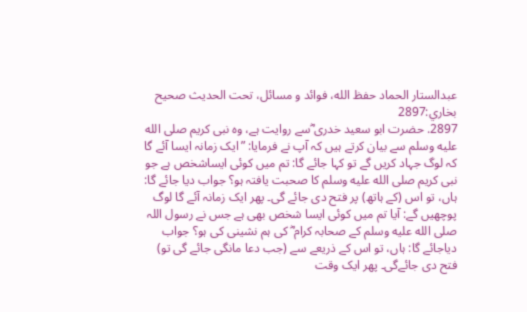عبدالستار الحماد حفظ الله، فوائد و مسائل، تحت الحديث صحيح بخاري:2897
2897. حضرت ابو سعید خدری ؓسے روایت ہے، وہ نبی کریم صلى الله عليه وسلم سے بیان کرتے ہیں کہ آپ نے فرمایا: ”ایک زمانہ ایسا آئے گا کہ لوگ جہاد کریں گے تو کہا جائے گا: تم میں کوئی ایساشخص ہے جو نبی کریم صلى الله عليه وسلم کا صحبت یافتہ ہو؟ جواب دیا جائے گا: ہاں، تو اس (کے ہاتھ) پر فتح دی جائے گی۔ پھر ایک زمانہ آئے گا لوگ پوچھیں گے: آیا تم میں کوئی ایسا شخص بھی ہے جس نے رسول اللہ صلى الله عليه وسلم کے صحابہ کرام ؓ کی ہم نشینی کی ہو؟ جواب دیاجائے گا: ہاں، تو اس کے ذریعے سے (جب دعا مانگی جائے گی تو) فتح دی جائےگی۔ پھر ایک وقت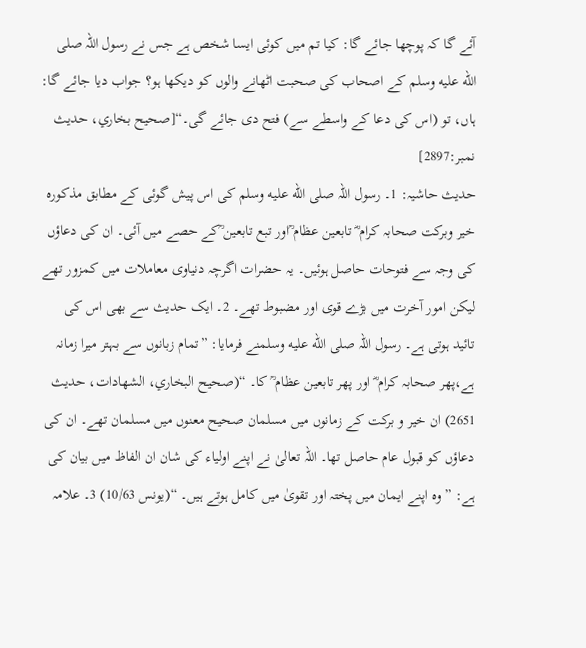آئے گا کہ پوچھا جائے گا: کیا تم میں کوئی ایسا شخص ہے جس نے رسول اللہ صلى الله عليه وسلم کے اصحاب کی صحبت اٹھانے والوں کو دیکھا ہو؟ جواب دیا جائے گا: ہاں، تو (اس کی دعا کے واسطے سے) فتح دی جائے گی۔“[صحيح بخاري، حديث نمبر:2897]
حدیث حاشیہ: 1۔ رسول اللہ صلى الله عليه وسلم کی اس پیش گوئی کے مطابق مذکورہ خیر وبرکت صحابہ کرام ؓ تابعین عظام ؒاور تبع تابعین ؒکے حصے میں آئی۔ ان کی دعاؤں کی وجہ سے فتوحات حاصل ہوئیں۔ یہ حضرات اگرچہ دنیاوی معاملات میں کمزور تھے لیکن امور آخرت میں بڑے قوی اور مضبوط تھے۔ 2۔ ایک حدیث سے بھی اس کی تائید ہوتی ہے۔ رسول اللہ صلى الله عليه وسلمنے فرمایا: ”تمام زبانوں سے بہتر میرا زمانہ ہے،پھر صحابہ کرام ؓ اور پھر تابعین عظام ؒ کا۔ “(صحیح البخاري، الشھادات، حدیث 2651) ان خیر و برکت کے زمانوں میں مسلمان صحیح معنوں میں مسلمان تھے۔ ان کی دعاؤں کو قبول عام حاصل تھا۔ اللہ تعالیٰ نے اپنے اولیاء کی شان ان الفاظ میں بیان کی ہے: ”وہ اپنے ایمان میں پختہ اور تقویٰ میں کامل ہوتے ہیں۔ “(یونس 10/63) 3۔ علامہ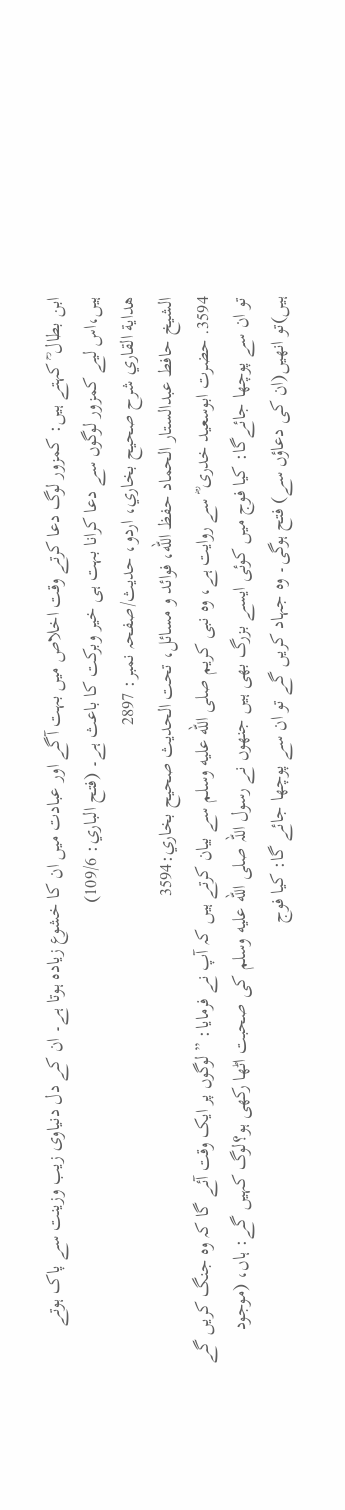ابن بطال ؒ کہتے ہیں: کمزور لوگ دعا کرتے وقت اخلاص میں بہت آگے اور عبادت میں ان کا خشوع زیادہ ہوتا ہے۔ ان کے دل دنیاوی زیب وزینت سے پاک ہوتے ہیں،اس لیے کمزور لوگوں سے دعا کرانا بہت ہی خیر وبرکت کا باعث ہے۔ (فتح الباري: 109/6)
هداية القاري شرح صحيح بخاري، اردو، حدیث/صفحہ نمبر: 2897
الشيخ حافط عبدالستار الحماد حفظ الله، فوائد و مسائل، تحت الحديث صحيح بخاري:3594
3594. حضرت ابوسعید خدری ؓ سے روایت ہے، وہ نبی کریم صلى الله عليه وسلم سے بیان کرتے ہیں کہ آپ نے فرمایا: ” لوگوں پر ایک وقت آئے گا کہ وہ جنگ کریں گے تو ان سے پوچھا جائےگا: کیا فوج میں کوئی ایسے بزرگ بھی ہیں جنھوں نے رسول اللہ صلى الله عليه وسلم کی صحبت اٹھا رکھی ہو؟لوگ کہیں گے: ہاں، (موجود ہیں)تو انھیں(ان کی دعاؤں سے) فتح ہوگی۔ وہ جہاد کریں گے تو ان سے پوچھا جائے گا: کیا فوج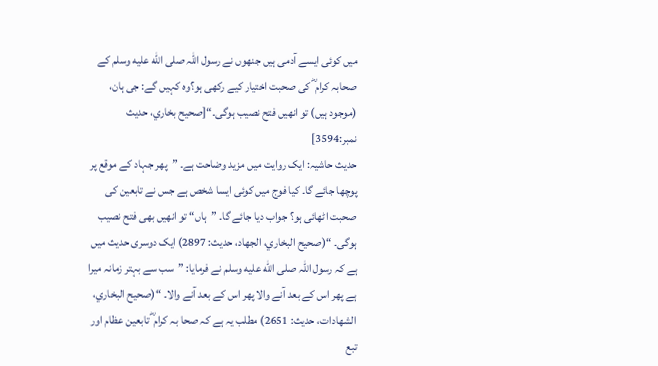میں کوئی ایسے آدمی ہیں جنھوں نے رسول اللہ صلى الله عليه وسلم کے صحابہ کرام ؓ کی صحبت اختیار کیے رکھی ہو؟وہ کہیں گے: جی ہان، (موجود ہیں) تو انھیں فتح نصیب ہوگی۔“[صحيح بخاري، حديث نمبر:3594]
حدیث حاشیہ: ایک روایت میں مزید وضاحت ہے۔ ”پھر جہاد کے موقع پر پوچھا جائے گا۔ کیا فوج میں کوئی ایسا شخص ہے جس نے تابعین کی صحبت اٹھائی ہو؟ جواب دیا جائے گا۔ ”ہاں“ تو انھیں بھی فتح نصیب ہوگی۔ “(صحیح البخاري، الجهاد، حدیث: 2897) ایک دوسری حدیث میں ہے کہ رسول اللہ صلى الله عليه وسلم نے فرمایا: ”سب سے بہتر زمانہ میرا ہے پھر اس کے بعد آنے والا پھر اس کے بعد آنے والا۔ “(صحیح البخاري، الشهادات، حدیث: 2651) مطلب یہ ہے کہ صحا بہ کرام ؓ تابعین عظام اور تبع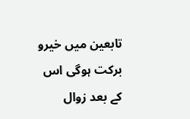تابعین میں خیرو برکت ہوگی اس کے بعد زوال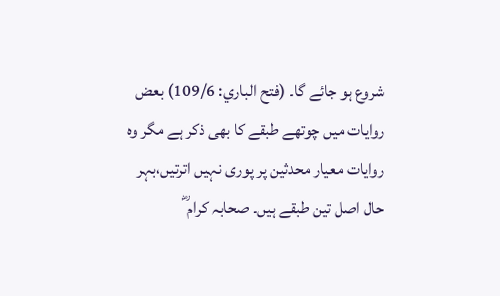شروع ہو جائے گا۔ (فتح الباري: 109/6) بعض روایات میں چوتھے طبقے کا بھی ذکر ہے مگر وہ روایات معیار محدثین پر پوری نہیں اترتیں،بہر حال اصل تین طبقے ہیں۔ صحابہ کرام ؓ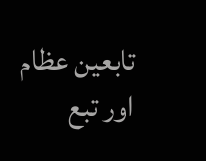تابعین عظام اور تبع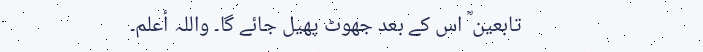تابعین ؒ اس کے بعد جھوٹ پھیل جائے گا۔ واللہ أعلم۔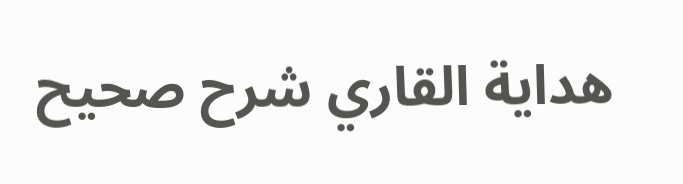هداية القاري شرح صحيح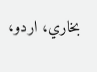بخاري، اردو،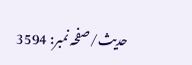حدیث/صفحہ نمبر: 3594